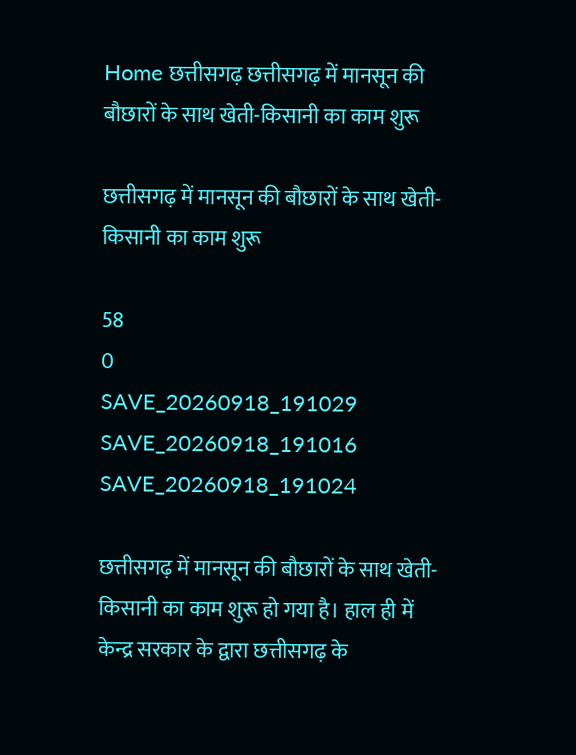Home छत्तीसगढ़ छत्तीसगढ़ में मानसून की बौछारों के साथ खेती-किसानी का काम शुरू

छत्तीसगढ़ में मानसून की बौछारों के साथ खेती-किसानी का काम शुरू

58
0
SAVE_20260918_191029
SAVE_20260918_191016
SAVE_20260918_191024

छत्तीसगढ़ में मानसून की बौछारों के साथ खेती-किसानी का काम शुरू हो गया है। हाल ही में केन्द्र सरकार के द्वारा छत्तीसगढ़ के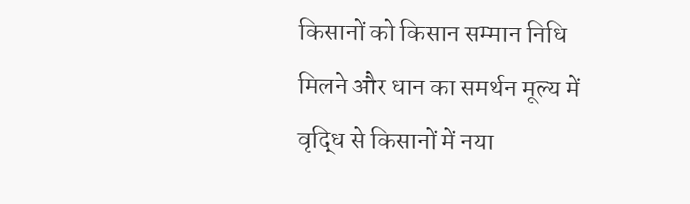किसानों को किसान सम्मान निधि मिलने और धान का समर्थन मूल्य में वृद्धि से किसानों में नया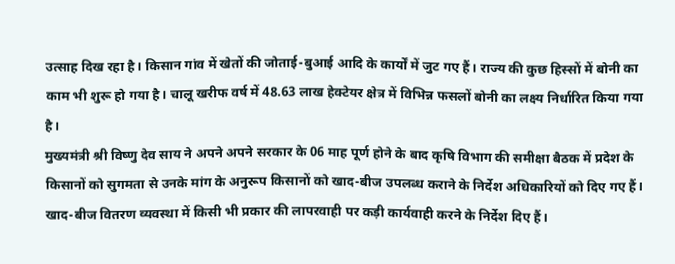उत्साह दिख रहा है। किसान गांव में खेतों की जोताई-बुआई आदि के कार्यों में जुट गए हैं। राज्य की कुछ हिस्सों में बोनी का काम भी शुरू हो गया है। चालू खरीफ वर्ष में 48.63 लाख हेक्टेयर क्षेत्र में विभिन्न फसलों बोनी का लक्ष्य निर्धारित किया गया है।
मुख्यमंत्री श्री विष्णु देव साय ने अपने अपने सरकार के 06 माह पूर्ण होने के बाद कृषि विभाग की समीक्षा बैठक में प्रदेश के किसानों को सुगमता से उनके मांग के अनुरूप किसानों को खाद-बीज उपलब्ध कराने के निर्देश अधिकारियों को दिए गए हैं। खाद-बीज वितरण व्यवस्था में किसी भी प्रकार की लापरवाही पर कड़ी कार्यवाही करने के निर्देश दिए हैं।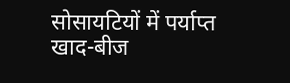सोसायटियों में पर्याप्त खाद-बीज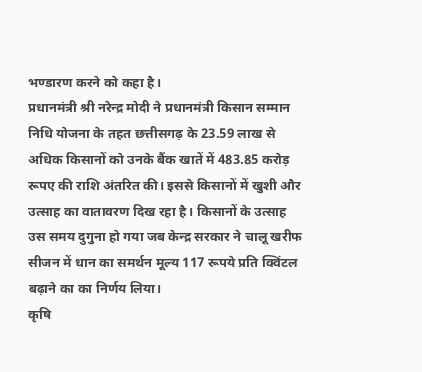भण्डारण करने को कहा है।
प्रधानमंत्री श्री नरेन्द्र मोदी ने प्रधानमंत्री किसान सम्मान निधि योजना के तहत छत्तीसगढ़ के 23.59 लाख से अधिक किसानों को उनके बैंक खातें में 483.85 करोड़ रूपए की राशि अंतरित की। इससे किसानों में खुशी और उत्साह का वातावरण दिख रहा है। किसानों के उत्साह उस समय दुगुना हो गया जब केन्द्र सरकार ने चालू खरीफ सीजन में धान का समर्थन मूल्य 117 रूपये प्रति क्विंटल बढ़ाने का का निर्णय लिया।
कृषि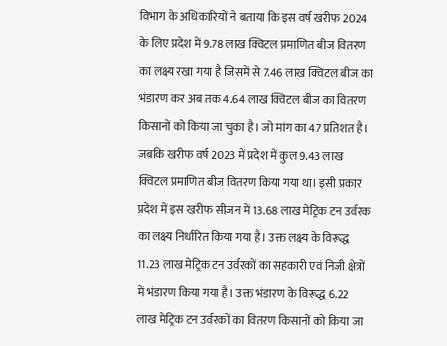विभाग के अधिकारियों ने बताया कि इस वर्ष खरीफ 2024 के लिए प्रदेश में 9.78 लाख क्विटल प्रमाणित बीज वितरण का लक्ष्य रखा गया है जिसमें से 7.46 लाख क्विटल बीज का भंडारण कर अब तक 4.64 लाख क्विटल बीज का वितरण किसानों को किया जा चुका है। जो मांग का 47 प्रतिशत है। जबकि खरीफ वर्ष 2023 में प्रदेश में कुल 9.43 लाख क्विटल प्रमाणित बीज वितरण किया गया था। इसी प्रकार प्रदेश में इस खरीफ सीजन में 13.68 लाख मेट्रिक टन उर्वरक का लक्ष्य निर्धारित किया गया है। उक्त लक्ष्य के विरूद्ध 11.23 लाख मेट्रिक टन उर्वरकों का सहकारी एवं निजी क्षेत्रों में भंडारण किया गया है। उक्त भंडारण के विरूद्ध 6.22 लाख मेट्रिक टन उर्वरकों का वितरण किसानों को किया जा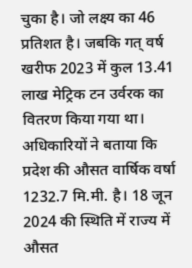चुका है। जो लक्ष्य का 46 प्रतिशत है। जबकि गत् वर्ष खरीफ 2023 में कुल 13.41 लाख मेट्रिक टन उर्वरक का वितरण किया गया था।
अधिकारियों ने बताया कि प्रदेश की औसत वार्षिक वर्षा 1232.7 मि.मी. है। 18 जून 2024 की स्थिति में राज्य में औसत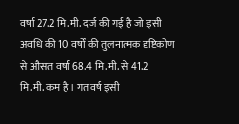वर्षा 27.2 मि.मी. दर्ज की गई है जो इसी अवधि की 10 वर्षों की तुलनात्मक दृष्टिकोण से औसत वर्षा 68.4 मि.मी. से 41.2 मि.मी. कम है। गतवर्ष इसी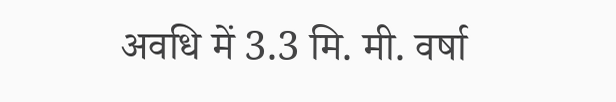अवधि में 3.3 मि. मी. वर्षा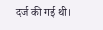दर्ज की गई थी।